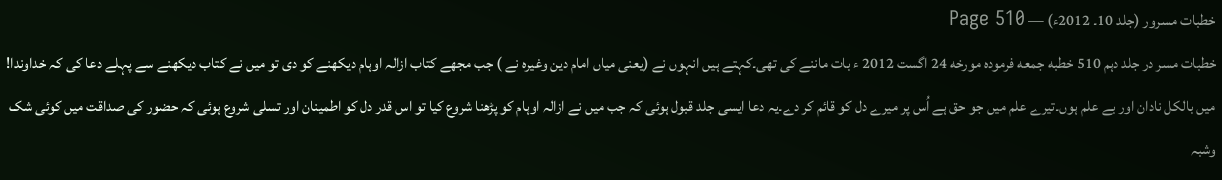خطبات مسرور (جلد 10۔ 2012ء) — Page 510
خطبات مسر در جلد دہم 510 خطبه جمعه فرموده مورخه 24 اگست 2012 ء بات ماننے کی تھی۔کہتے ہیں انہوں نے (یعنی میاں امام دین وغیرہ نے ) جب مجھے کتاب ازالہ اوہام دیکھنے کو دی تو میں نے کتاب دیکھنے سے پہلے دعا کی کہ خداوندا! میں بالکل نادان اور بے علم ہوں۔تیرے علم میں جو حق ہے اُس پر میرے دل کو قائم کر دے۔یہ دعا ایسی جلد قبول ہوئی کہ جب میں نے ازالہ اوہام کو پڑھنا شروع کیا تو اس قدر دل کو اطمینان اور تسلی شروع ہوئی کہ حضور کی صداقت میں کوئی شک وشبہ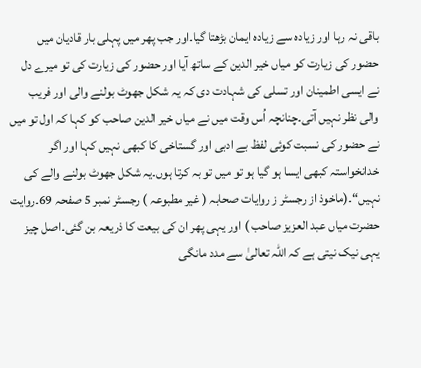باقی نہ رہا اور زیادہ سے زیادہ ایمان بڑھتا گیا۔اور جب پھر میں پہلی بار قادیان میں حضور کی زیارت کو میاں خیر الدین کے ساتھ آیا اور حضور کی زیارت کی تو میرے دل نے ایسی اطمینان اور تسلی کی شہادت دی کہ یہ شکل جھوٹ بولنے والی اور فریب والی نظر نہیں آتی۔چنانچہ اُس وقت میں نے میاں خیر الدین صاحب کو کہا کہ اول تو میں نے حضور کی نسبت کوئی لفظ بے ادبی اور گستاخی کا کبھی نہیں کہا اور اگر خدانخواستہ کبھی ایسا ہو گیا ہو تو میں تو بہ کرتا ہوں۔یہ شکل جھوٹ بولنے والے کی نہیں“۔(ماخوذ از رجسٹر ز روایات صحابہ ( غیر مطبوعہ ) رجسٹر نمبر 5 صفحہ 69۔روایت حضرت میاں عبد العزیز صاحب ) اور یہی پھر ان کی بیعت کا ذریعہ بن گئی۔اصل چیز یہی نیک نیتی ہے کہ اللہ تعالیٰ سے مدد مانگی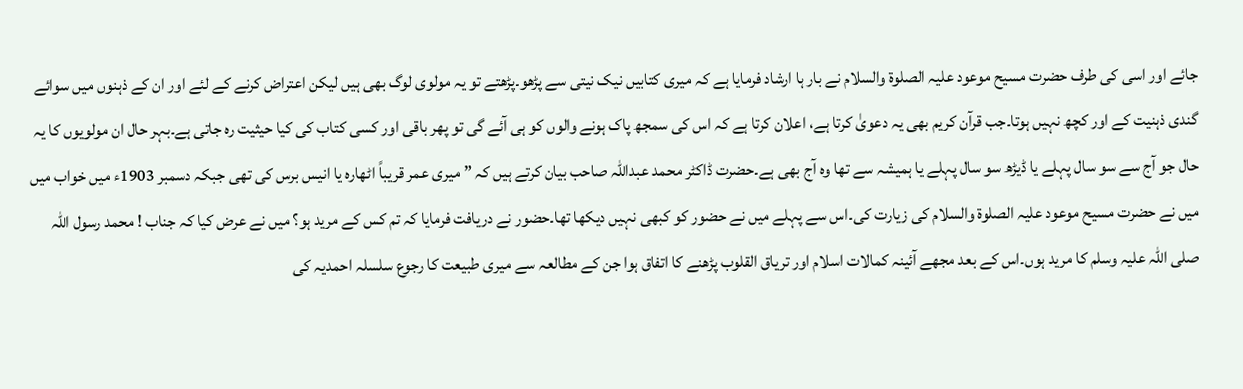جائے اور اسی کی طرف حضرت مسیح موعود علیہ الصلوۃ والسلام نے بار ہا ارشاد فرمایا ہے کہ میری کتابیں نیک نیتی سے پڑھو۔پڑھتے تو یہ مولوی لوگ بھی ہیں لیکن اعتراض کرنے کے لئے اور ان کے ذہنوں میں سوائے گندی ذہنیت کے اور کچھ نہیں ہوتا۔جب قرآن کریم بھی یہ دعویٰ کرتا ہے، اعلان کرتا ہے کہ اس کی سمجھ پاک ہونے والوں کو ہی آئے گی تو پھر باقی اور کسی کتاب کی کیا حیثیت رہ جاتی ہے۔بہر حال ان مولویوں کا یہ حال جو آج سے سو سال پہلے یا ڈیڑھ سو سال پہلے یا ہمیشہ سے تھا وہ آج بھی ہے۔حضرت ڈاکٹر محمد عبداللہ صاحب بیان کرتے ہیں کہ ” میری عمر قریباً اٹھارہ یا انیس برس کی تھی جبکہ دسمبر 1903ء میں خواب میں میں نے حضرت مسیح موعود علیہ الصلوۃ والسلام کی زیارت کی۔اس سے پہلے میں نے حضور کو کبھی نہیں دیکھا تھا۔حضور نے دریافت فرمایا کہ تم کس کے مرید ہو؟ میں نے عرض کیا کہ جناب ! محمد رسول اللہ صلی اللہ علیہ وسلم کا مرید ہوں۔اس کے بعد مجھے آئینہ کمالات اسلام اور تریاق القلوب پڑھنے کا اتفاق ہوا جن کے مطالعہ سے میری طبیعت کا رجوع سلسلہ احمدیہ کی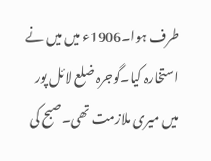طرف ہوا۔1906ء میں میں نے استخارہ کیا۔گوجرہ ضلع لائل پور میں میری ملازمت تھی۔صبح کی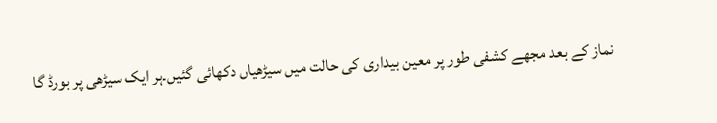نماز کے بعد مجھے کشفی طور پر معین بیداری کی حالت میں سیڑھیاں دکھائی گئیں۔ہر ایک سیڑھی پر بورڈ گا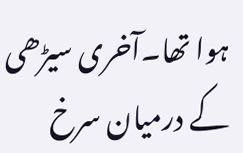ہوا تھا۔آخری سیڑھی کے درمیان سرخ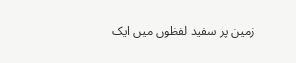زمین پر سفید لفظوں میں ایک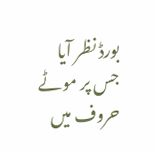بورڈ نظر آیا جس پر موٹے حروف میں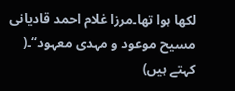لکھا ہوا تھا۔مرزا غلام احمد قادیانی مسیح موعود و مہدی معہود“۔( کہتے ہیں)